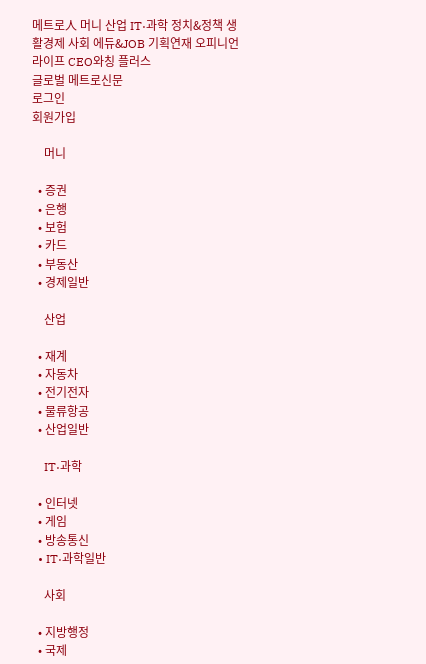메트로人 머니 산업 IT·과학 정치&정책 생활경제 사회 에듀&JOB 기획연재 오피니언 라이프 CEO와칭 플러스
글로벌 메트로신문
로그인
회원가입

    머니

  • 증권
  • 은행
  • 보험
  • 카드
  • 부동산
  • 경제일반

    산업

  • 재계
  • 자동차
  • 전기전자
  • 물류항공
  • 산업일반

    IT·과학

  • 인터넷
  • 게임
  • 방송통신
  • IT·과학일반

    사회

  • 지방행정
  • 국제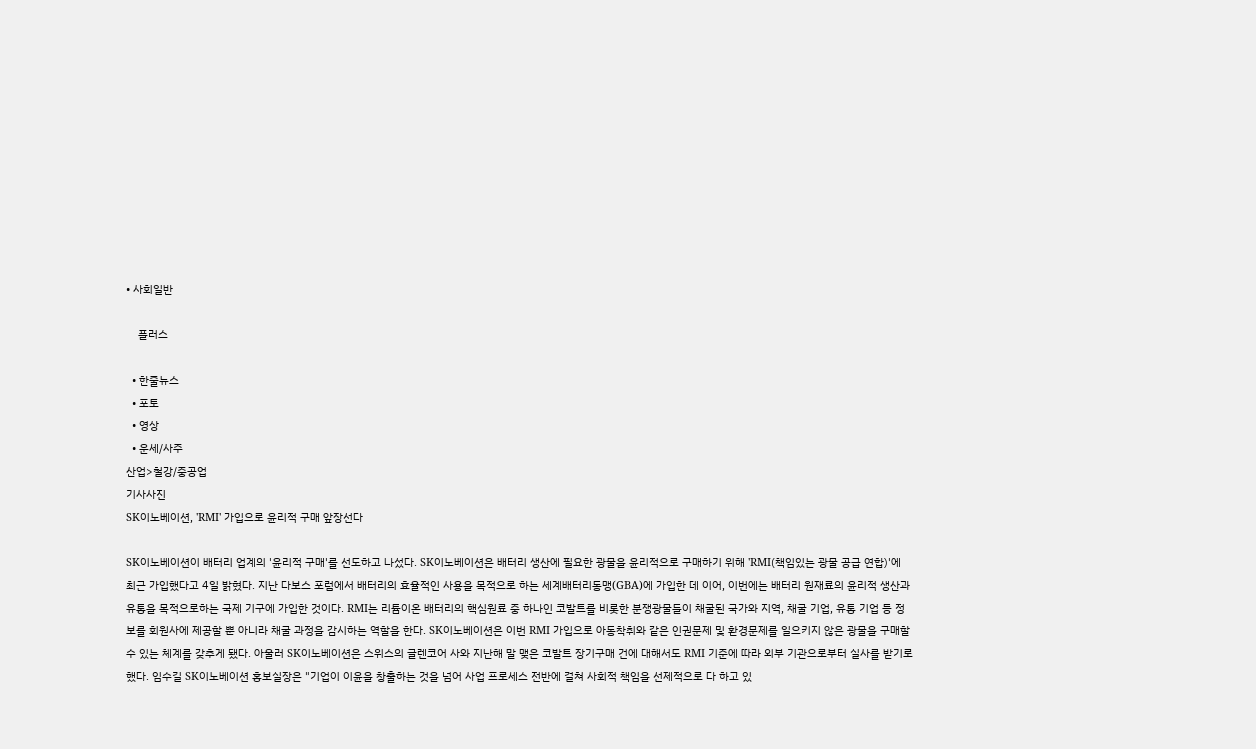• 사회일반

    플러스

  • 한줄뉴스
  • 포토
  • 영상
  • 운세/사주
산업>철강/중공업
기사사진
SK이노베이션, 'RMI' 가입으로 윤리적 구매 앞장선다

SK이노베이션이 배터리 업계의 '윤리적 구매'를 선도하고 나섰다. SK이노베이션은 배터리 생산에 필요한 광물을 윤리적으로 구매하기 위해 'RMI(책임있는 광물 공급 연합)'에 최근 가입했다고 4일 밝혔다. 지난 다보스 포럼에서 배터리의 효율적인 사용을 목적으로 하는 세계배터리동맹(GBA)에 가입한 데 이어, 이번에는 배터리 원재료의 윤리적 생산과 유통을 목적으로하는 국제 기구에 가입한 것이다. RMI는 리튬이온 배터리의 핵심원료 중 하나인 코발트를 비롯한 분쟁광물들이 채굴된 국가와 지역, 채굴 기업, 유통 기업 등 정보를 회원사에 제공할 뿐 아니라 채굴 과정을 감시하는 역할을 한다. SK이노베이션은 이번 RMI 가입으로 아동착취와 같은 인권문제 및 환경문제를 일으키지 않은 광물을 구매할 수 있는 체계를 갖추게 됐다. 아울러 SK이노베이션은 스위스의 글렌코어 사와 지난해 말 맺은 코발트 장기구매 건에 대해서도 RMI 기준에 따라 외부 기관으로부터 실사를 받기로 했다. 임수길 SK이노베이션 홍보실장은 "기업이 이윤을 창출하는 것을 넘어 사업 프로세스 전반에 걸쳐 사회적 책임을 선제적으로 다 하고 있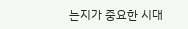는지가 중요한 시대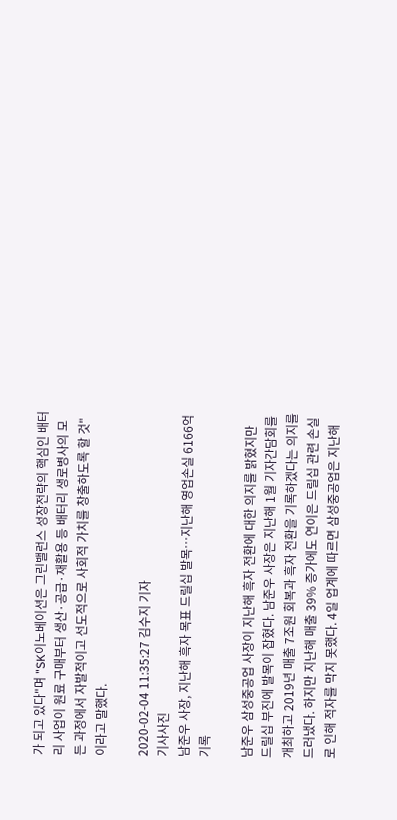가 되고 있다"며 "SK이노베이션은 그린밸런스 성장전략의 핵심인 배터리 사업이 원료 구매부터 생산·공급·재활용 등 배터리 생로병사의 모든 과정에서 자발적이고 선도적으로 사회적 가치를 창출하도록 할 것"이라고 말했다.

2020-02-04 11:35:27 김수지 기자
기사사진
남준우 사장, 지난해 흑자 목표 드릴십 발목…지난해 영업손실 6166억 기록

남준우 삼성중공업 사장이 지난해 흑자 전환에 대한 의지를 밝혔지만 드릴십 부진에 발목이 잡혔다. 남준우 사장은 지난해 1월 기자간담회를 개최하고 2019년 매출 7조원 회복과 흑자 전환을 기록하겠다는 의지를 드러냈다. 하지만 지난해 매출 39% 증가에도 연이은 드릴십 관련 손실로 인해 적자를 막지 못했다. 4일 업계에 따르면 삼성중공업은 지난해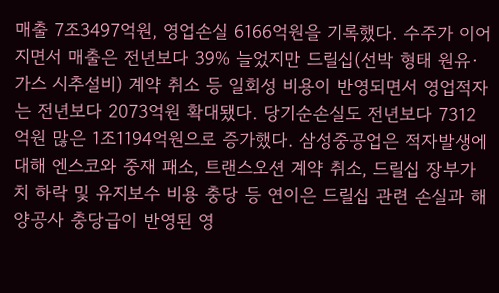매출 7조3497억원, 영업손실 6166억원을 기록했다. 수주가 이어지면서 매출은 전년보다 39% 늘었지만 드릴십(선박 형태 원유·가스 시추설비) 계약 취소 등 일회성 비용이 반영되면서 영업적자는 전년보다 2073억원 확대됐다. 당기순손실도 전년보다 7312억원 많은 1조1194억원으로 증가했다. 삼성중공업은 적자발생에 대해 엔스코와 중재 패소, 트랜스오션 계약 취소, 드릴십 장부가치 하락 및 유지보수 비용 충당 등 연이은 드릴십 관련 손실과 해양공사 충당급이 반영된 영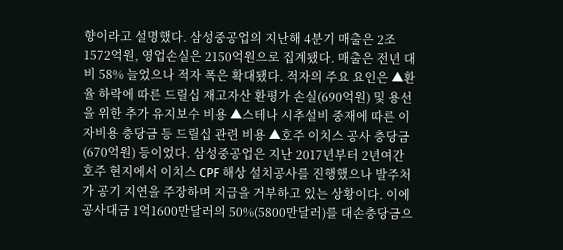향이라고 설명했다. 삼성중공업의 지난해 4분기 매출은 2조1572억원, 영업손실은 2150억원으로 집계됐다. 매출은 전년 대비 58% 늘었으나 적자 폭은 확대됐다. 적자의 주요 요인은 ▲환율 하락에 따른 드릴십 재고자산 환평가 손실(690억원) 및 용선을 위한 추가 유지보수 비용 ▲스테나 시추설비 중재에 따른 이자비용 충당금 등 드릴십 관련 비용 ▲호주 이치스 공사 충당금(670억원) 등이었다. 삼성중공업은 지난 2017년부터 2년여간 호주 현지에서 이치스 CPF 해상 설치공사를 진행했으나 발주처가 공기 지연을 주장하며 지급을 거부하고 있는 상황이다. 이에 공사대금 1억1600만달러의 50%(5800만달러)를 대손충당금으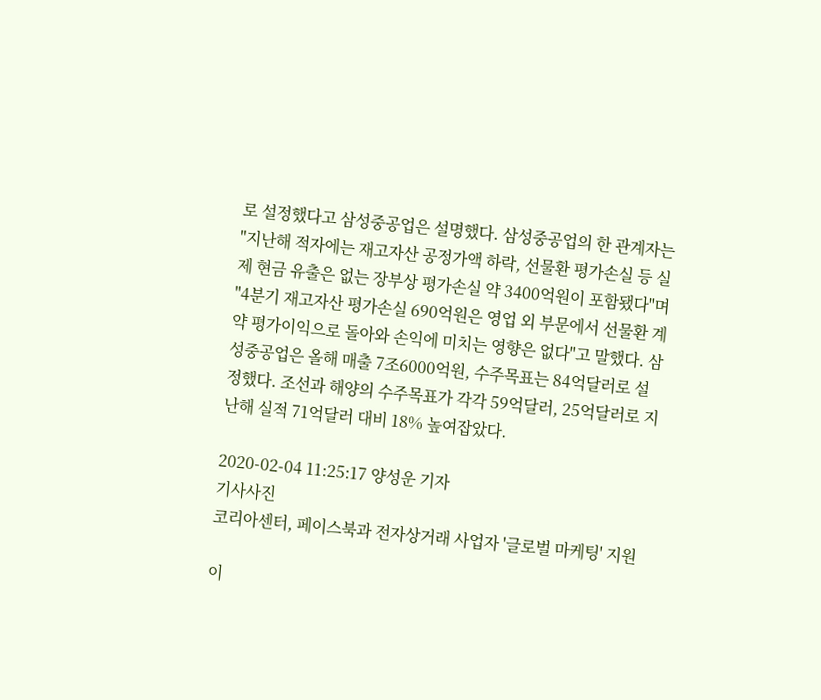로 설정했다고 삼성중공업은 설명했다. 삼성중공업의 한 관계자는 "지난해 적자에는 재고자산 공정가액 하락, 선물환 평가손실 등 실제 현금 유출은 없는 장부상 평가손실 약 3400억원이 포함됐다"며 "4분기 재고자산 평가손실 690억원은 영업 외 부문에서 선물환 계약 평가이익으로 돌아와 손익에 미치는 영향은 없다"고 말했다. 삼성중공업은 올해 매출 7조6000억원, 수주목표는 84억달러로 설정했다. 조선과 해양의 수주목표가 각각 59억달러, 25억달러로 지난해 실적 71억달러 대비 18% 높여잡았다.

2020-02-04 11:25:17 양성운 기자
기사사진
코리아센터, 페이스북과 전자상거래 사업자 '글로벌 마케팅' 지원

이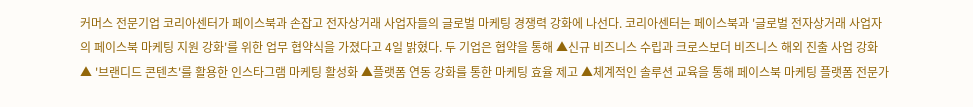커머스 전문기업 코리아센터가 페이스북과 손잡고 전자상거래 사업자들의 글로벌 마케팅 경쟁력 강화에 나선다. 코리아센터는 페이스북과 '글로벌 전자상거래 사업자의 페이스북 마케팅 지원 강화'를 위한 업무 협약식을 가졌다고 4일 밝혔다. 두 기업은 협약을 통해 ▲신규 비즈니스 수립과 크로스보더 비즈니스 해외 진출 사업 강화 ▲ '브랜디드 콘텐츠'를 활용한 인스타그램 마케팅 활성화 ▲플랫폼 연동 강화를 통한 마케팅 효율 제고 ▲체계적인 솔루션 교육을 통해 페이스북 마케팅 플랫폼 전문가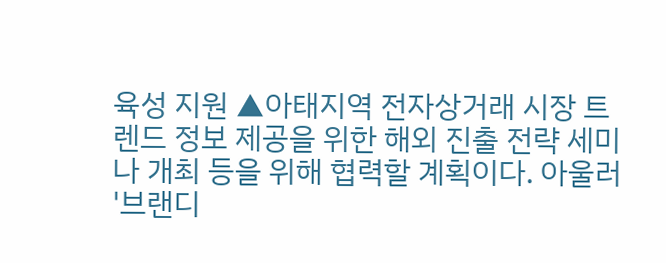육성 지원 ▲아태지역 전자상거래 시장 트렌드 정보 제공을 위한 해외 진출 전략 세미나 개최 등을 위해 협력할 계획이다. 아울러 '브랜디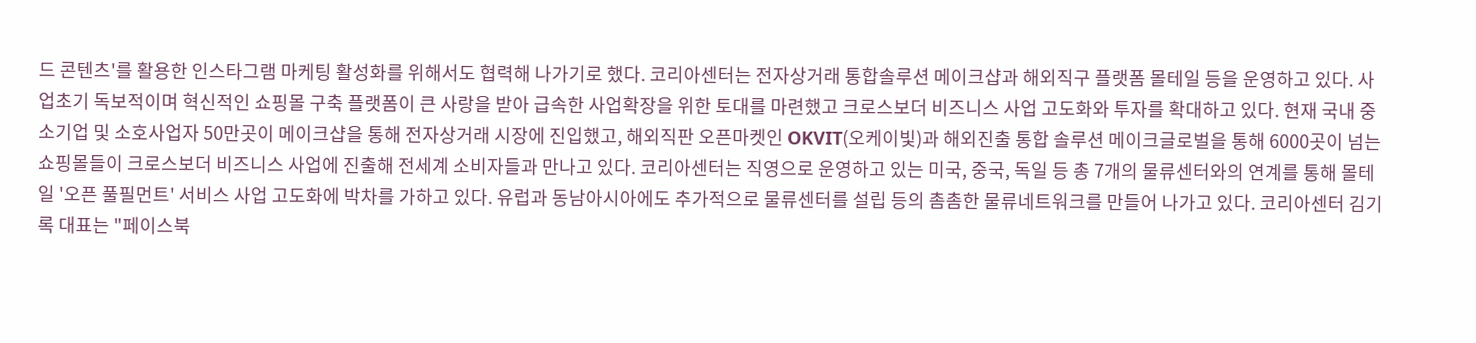드 콘텐츠'를 활용한 인스타그램 마케팅 활성화를 위해서도 협력해 나가기로 했다. 코리아센터는 전자상거래 통합솔루션 메이크샵과 해외직구 플랫폼 몰테일 등을 운영하고 있다. 사업초기 독보적이며 혁신적인 쇼핑몰 구축 플랫폼이 큰 사랑을 받아 급속한 사업확장을 위한 토대를 마련했고 크로스보더 비즈니스 사업 고도화와 투자를 확대하고 있다. 현재 국내 중소기업 및 소호사업자 50만곳이 메이크샵을 통해 전자상거래 시장에 진입했고, 해외직판 오픈마켓인 OKVIT(오케이빛)과 해외진출 통합 솔루션 메이크글로벌을 통해 6000곳이 넘는 쇼핑몰들이 크로스보더 비즈니스 사업에 진출해 전세계 소비자들과 만나고 있다. 코리아센터는 직영으로 운영하고 있는 미국, 중국, 독일 등 총 7개의 물류센터와의 연계를 통해 몰테일 '오픈 풀필먼트' 서비스 사업 고도화에 박차를 가하고 있다. 유럽과 동남아시아에도 추가적으로 물류센터를 설립 등의 촘촘한 물류네트워크를 만들어 나가고 있다. 코리아센터 김기록 대표는 "페이스북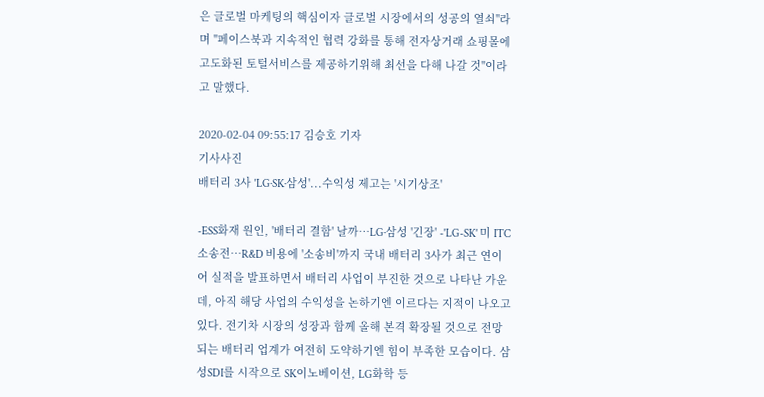은 글로벌 마케팅의 핵심이자 글로벌 시장에서의 성공의 열쇠"라며 "페이스북과 지속적인 협력 강화를 통해 전자상거래 쇼핑몰에 고도화된 토털서비스를 제공하기위해 최선을 다해 나갈 것"이라고 말했다.

2020-02-04 09:55:17 김승호 기자
기사사진
배터리 3사 'LG·SK·삼성'...수익성 제고는 '시기상조'

-ESS화재 원인, '배터리 결함' 날까…LG·삼성 '긴장' -'LG-SK' 미 ITC 소송전…R&D 비용에 '소송비'까지 국내 배터리 3사가 최근 연이어 실적을 발표하면서 배터리 사업이 부진한 것으로 나타난 가운데, 아직 해당 사업의 수익성을 논하기엔 이르다는 지적이 나오고 있다. 전기차 시장의 성장과 함께 올해 본격 확장될 것으로 전망되는 배터리 업계가 여전히 도약하기엔 힘이 부족한 모습이다. 삼성SDI를 시작으로 SK이노베이션, LG화학 등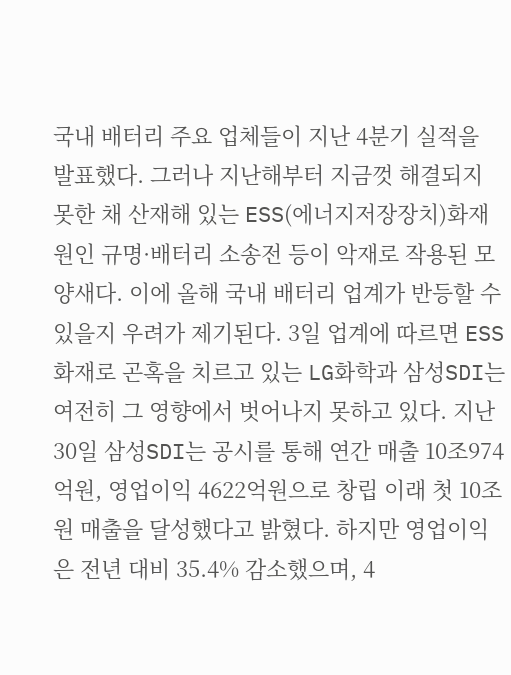국내 배터리 주요 업체들이 지난 4분기 실적을 발표했다. 그러나 지난해부터 지금껏 해결되지 못한 채 산재해 있는 ESS(에너지저장장치)화재 원인 규명·배터리 소송전 등이 악재로 작용된 모양새다. 이에 올해 국내 배터리 업계가 반등할 수 있을지 우려가 제기된다. 3일 업계에 따르면 ESS화재로 곤혹을 치르고 있는 LG화학과 삼성SDI는 여전히 그 영향에서 벗어나지 못하고 있다. 지난 30일 삼성SDI는 공시를 통해 연간 매출 10조974억원, 영업이익 4622억원으로 창립 이래 첫 10조원 매출을 달성했다고 밝혔다. 하지만 영업이익은 전년 대비 35.4% 감소했으며, 4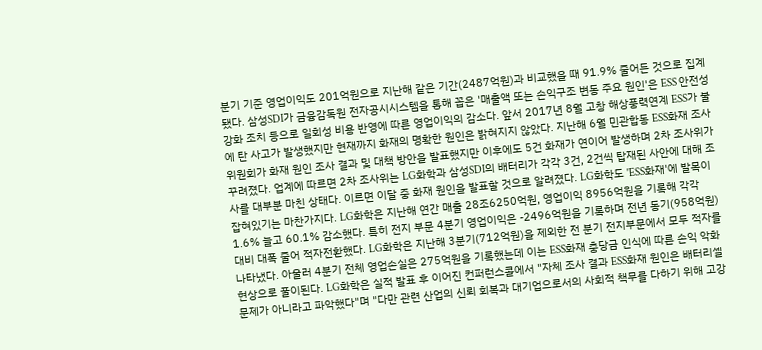분기 기준 영업이익도 201억원으로 지난해 같은 기간(2487억원)과 비교했을 때 91.9% 줄어든 것으로 집계됐다. 삼성SDI가 금융감독원 전자공시시스템을 통해 꼽은 '매출액 또는 손익구조 변동 주요 원인'은 ESS 안전성 강화 조치 등으로 일회성 비용 반영에 따른 영업이익의 감소다. 앞서 2017년 8월 고창 해상풍력연계 ESS가 불에 탄 사고가 발생했지만 현재까지 화재의 명확한 원인은 밝혀지지 않았다. 지난해 6월 민관합동 ESS화재 조사위원회가 화재 원인 조사 결과 및 대책 방안을 발표했지만 이후에도 5건 화재가 연이어 발생하며 2차 조사위가 꾸려졌다. 업계에 따르면 2차 조사위는 LG화학과 삼성SDI의 배터리가 각각 3건, 2건씩 탑재된 사안에 대해 조사를 대부분 마친 상태다. 이르면 이달 중 화재 원인을 발표할 것으로 알려졌다. LG화학도 'ESS화재'에 발목이 잡혀있기는 마찬가지다. LG화학은 지난해 연간 매출 28조6250억원, 영업이익 8956억원을 기록해 각각 1.6% 늘고 60.1% 감소했다. 특히 전지 부문 4분기 영업이익은 -2496억원을 기록하며 전년 동기(958억원) 대비 대폭 줄어 적자전환했다. LG화학은 지난해 3분기(712억원)을 제외한 전 분기 전지부문에서 모두 적자를 나타냈다. 아울러 4분기 전체 영업손실은 275억원을 기록했는데 이는 ESS화재 충당금 인식에 따른 손익 악화 현상으로 풀이된다. LG화학은 실적 발표 후 이어진 컨퍼런스콜에서 "자체 조사 결과 ESS화재 원인은 배터리셀 문제가 아니라고 파악했다"며 "다만 관련 산업의 신뢰 회복과 대기업으로서의 사회적 책무를 다하기 위해 고강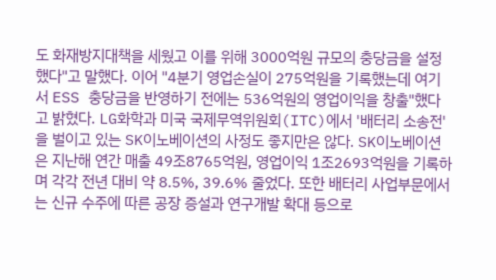도 화재방지대책을 세웠고 이를 위해 3000억원 규모의 충당금을 설정했다"고 말했다. 이어 "4분기 영업손실이 275억원을 기록했는데 여기서 ESS 충당금을 반영하기 전에는 536억원의 영업이익을 창출"했다고 밝혔다. LG화학과 미국 국제무역위원회(ITC)에서 '배터리 소송전'을 벌이고 있는 SK이노베이션의 사정도 좋지만은 않다. SK이노베이션은 지난해 연간 매출 49조8765억원, 영업이익 1조2693억원을 기록하며 각각 전년 대비 약 8.5%, 39.6% 줄었다. 또한 배터리 사업부문에서는 신규 수주에 따른 공장 증설과 연구개발 확대 등으로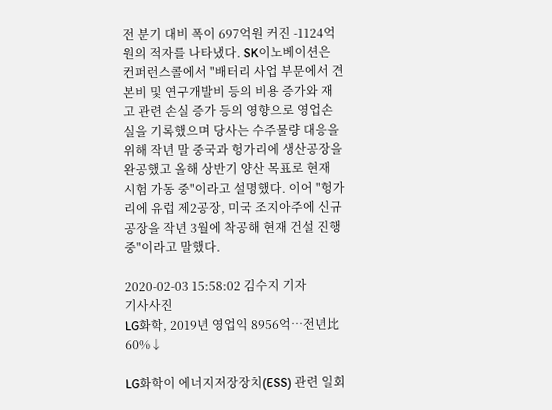전 분기 대비 폭이 697억원 커진 -1124억원의 적자를 나타냈다. SK이노베이션은 컨퍼런스콜에서 "배터리 사업 부문에서 견본비 및 연구개발비 등의 비용 증가와 재고 관련 손실 증가 등의 영향으로 영업손실을 기록했으며 당사는 수주물량 대응을 위해 작년 말 중국과 헝가리에 생산공장을 완공했고 올해 상반기 양산 목표로 현재 시험 가동 중"이라고 설명했다. 이어 "헝가리에 유럽 제2공장, 미국 조지아주에 신규 공장을 작년 3월에 착공해 현재 건설 진행 중"이라고 말했다.

2020-02-03 15:58:02 김수지 기자
기사사진
LG화학, 2019년 영업익 8956억…전년比 60%↓

LG화학이 에너지저장장치(ESS) 관련 일회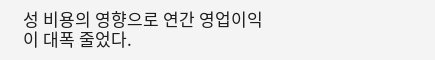성 비용의 영향으로 연간 영업이익이 대폭 줄었다.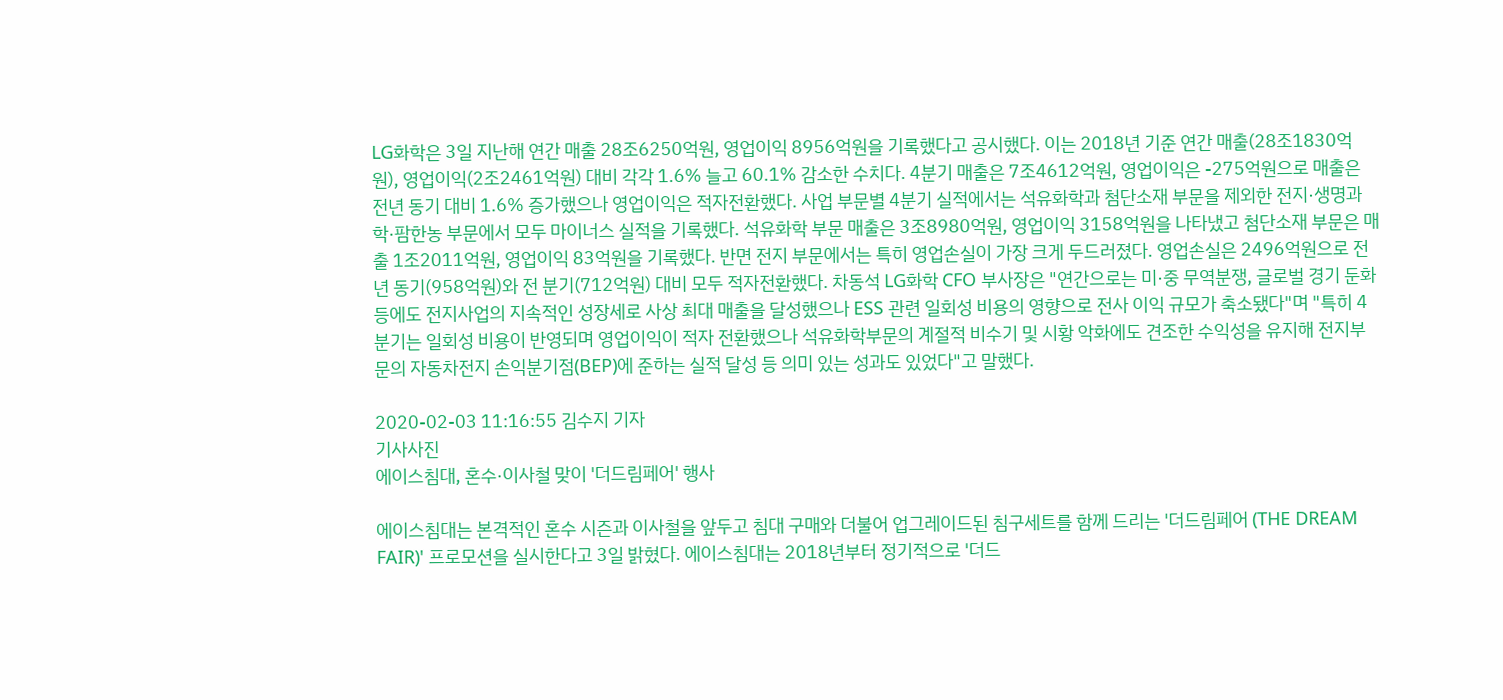LG화학은 3일 지난해 연간 매출 28조6250억원, 영업이익 8956억원을 기록했다고 공시했다. 이는 2018년 기준 연간 매출(28조1830억원), 영업이익(2조2461억원) 대비 각각 1.6% 늘고 60.1% 감소한 수치다. 4분기 매출은 7조4612억원, 영업이익은 -275억원으로 매출은 전년 동기 대비 1.6% 증가했으나 영업이익은 적자전환했다. 사업 부문별 4분기 실적에서는 석유화학과 첨단소재 부문을 제외한 전지·생명과학·팜한농 부문에서 모두 마이너스 실적을 기록했다. 석유화학 부문 매출은 3조8980억원, 영업이익 3158억원을 나타냈고 첨단소재 부문은 매출 1조2011억원, 영업이익 83억원을 기록했다. 반면 전지 부문에서는 특히 영업손실이 가장 크게 두드러졌다. 영업손실은 2496억원으로 전년 동기(958억원)와 전 분기(712억원) 대비 모두 적자전환했다. 차동석 LG화학 CFO 부사장은 "연간으로는 미·중 무역분쟁, 글로벌 경기 둔화 등에도 전지사업의 지속적인 성장세로 사상 최대 매출을 달성했으나 ESS 관련 일회성 비용의 영향으로 전사 이익 규모가 축소됐다"며 "특히 4분기는 일회성 비용이 반영되며 영업이익이 적자 전환했으나 석유화학부문의 계절적 비수기 및 시황 악화에도 견조한 수익성을 유지해 전지부문의 자동차전지 손익분기점(BEP)에 준하는 실적 달성 등 의미 있는 성과도 있었다"고 말했다.

2020-02-03 11:16:55 김수지 기자
기사사진
에이스침대, 혼수·이사철 맞이 '더드림페어' 행사

에이스침대는 본격적인 혼수 시즌과 이사철을 앞두고 침대 구매와 더불어 업그레이드된 침구세트를 함께 드리는 '더드림페어 (THE DREAM FAIR)' 프로모션을 실시한다고 3일 밝혔다. 에이스침대는 2018년부터 정기적으로 '더드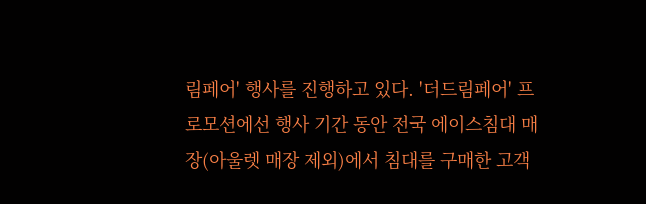림페어' 행사를 진행하고 있다. '더드림페어' 프로모션에선 행사 기간 동안 전국 에이스침대 매장(아울렛 매장 제외)에서 침대를 구매한 고객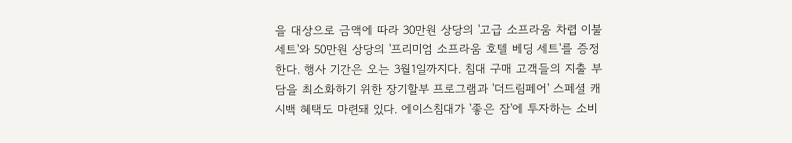을 대상으로 금액에 따라 30만원 상당의 '고급 소프라움 차렵 이불 세트'와 50만원 상당의 '프리미엄 소프라움 호텔 베딩 세트'를 증정한다. 행사 기간은 오는 3월1일까지다. 침대 구매 고객들의 지출 부담을 최소화하기 위한 장기할부 프로그램과 '더드림페어' 스페셜 캐시백 혜택도 마련돼 있다. 에이스침대가 '좋은 잠'에 투자하는 소비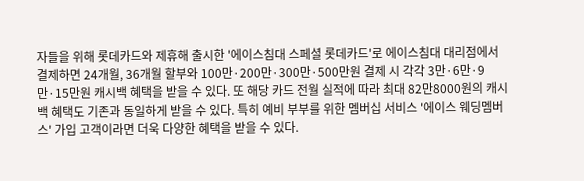자들을 위해 롯데카드와 제휴해 출시한 '에이스침대 스페셜 롯데카드'로 에이스침대 대리점에서 결제하면 24개월, 36개월 할부와 100만·200만·300만·500만원 결제 시 각각 3만·6만·9만·15만원 캐시백 혜택을 받을 수 있다. 또 해당 카드 전월 실적에 따라 최대 82만8000원의 캐시백 혜택도 기존과 동일하게 받을 수 있다. 특히 예비 부부를 위한 멤버십 서비스 '에이스 웨딩멤버스' 가입 고객이라면 더욱 다양한 혜택을 받을 수 있다.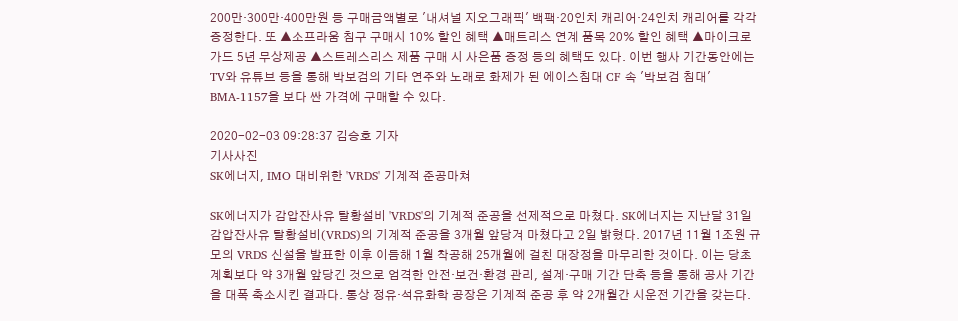200만·300만·400만원 등 구매금액별로 '내셔널 지오그래픽' 백팩·20인치 캐리어·24인치 캐리어를 각각 증정한다. 또 ▲소프라움 침구 구매시 10% 할인 혜택 ▲매트리스 연계 품목 20% 할인 혜택 ▲마이크로가드 5년 무상제공 ▲스트레스리스 제품 구매 시 사은품 증정 등의 혜택도 있다. 이번 행사 기간동안에는 TV와 유튜브 등을 통해 박보검의 기타 연주와 노래로 화제가 된 에이스침대 CF 속 '박보검 침대' BMA-1157을 보다 싼 가격에 구매할 수 있다.

2020-02-03 09:28:37 김승호 기자
기사사진
SK에너지, IMO 대비위한 'VRDS' 기계적 준공마쳐

SK에너지가 감압잔사유 탈황설비 'VRDS'의 기계적 준공을 선제적으로 마쳤다. SK에너지는 지난달 31일 감압잔사유 탈황설비(VRDS)의 기계적 준공을 3개월 앞당겨 마쳤다고 2일 밝혔다. 2017년 11월 1조원 규모의 VRDS 신설을 발표한 이후 이듬해 1월 착공해 25개월에 걸친 대장정을 마무리한 것이다. 이는 당초 계획보다 약 3개월 앞당긴 것으로 엄격한 안전·보건·환경 관리, 설계·구매 기간 단축 등을 통해 공사 기간을 대폭 축소시킨 결과다. 통상 정유·석유화학 공장은 기계적 준공 후 약 2개월간 시운전 기간을 갖는다.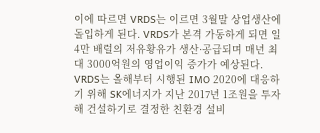이에 따르면 VRDS는 이르면 3월말 상업생산에 돌입하게 된다. VRDS가 본격 가동하게 되면 일 4만 배럴의 저유황유가 생산·공급되며 매년 최대 3000억원의 영업이익 증가가 예상된다. VRDS는 올해부터 시행된 IMO 2020에 대응하기 위해 SK에너지가 지난 2017년 1조원을 투자해 건설하기로 결정한 친환경 설비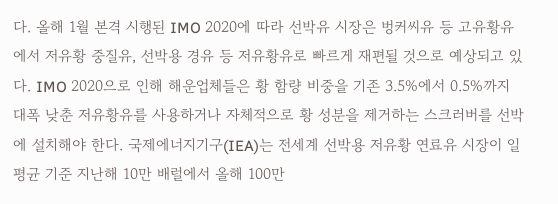다. 올해 1월 본격 시행된 IMO 2020에 따라 선박유 시장은 벙커씨유 등 고유황유에서 저유황 중질유, 선박용 경유 등 저유황유로 빠르게 재편될 것으로 예상되고 있다. IMO 2020으로 인해 해운업체들은 황 함량 비중을 기존 3.5%에서 0.5%까지 대폭 낮춘 저유황유를 사용하거나 자체적으로 황 성분을 제거하는 스크러버를 선박에 설치해야 한다. 국제에너지기구(IEA)는 전세계 선박용 저유황 연료유 시장이 일평균 기준 지난해 10만 배럴에서 올해 100만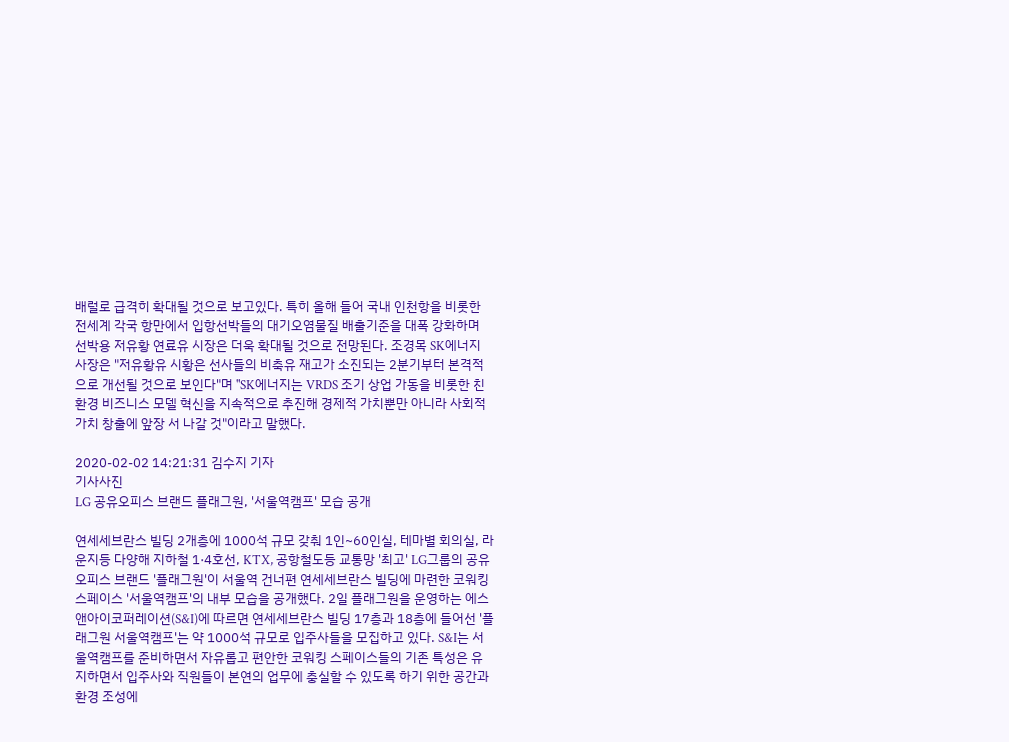배럴로 급격히 확대될 것으로 보고있다. 특히 올해 들어 국내 인천항을 비롯한 전세계 각국 항만에서 입항선박들의 대기오염물질 배출기준을 대폭 강화하며 선박용 저유황 연료유 시장은 더욱 확대될 것으로 전망된다. 조경목 SK에너지 사장은 "저유황유 시황은 선사들의 비축유 재고가 소진되는 2분기부터 본격적으로 개선될 것으로 보인다"며 "SK에너지는 VRDS 조기 상업 가동을 비롯한 친환경 비즈니스 모델 혁신을 지속적으로 추진해 경제적 가치뿐만 아니라 사회적 가치 창출에 앞장 서 나갈 것"이라고 말했다.

2020-02-02 14:21:31 김수지 기자
기사사진
LG 공유오피스 브랜드 플래그원, '서울역캠프' 모습 공개

연세세브란스 빌딩 2개층에 1000석 규모 갖춰 1인~60인실, 테마별 회의실, 라운지등 다양해 지하철 1·4호선, KTX, 공항철도등 교통망 '최고' LG그룹의 공유오피스 브랜드 '플래그원'이 서울역 건너편 연세세브란스 빌딩에 마련한 코워킹 스페이스 '서울역캠프'의 내부 모습을 공개했다. 2일 플래그원을 운영하는 에스앤아이코퍼레이션(S&I)에 따르면 연세세브란스 빌딩 17층과 18층에 들어선 '플래그원 서울역캠프'는 약 1000석 규모로 입주사들을 모집하고 있다. S&I는 서울역캠프를 준비하면서 자유롭고 편안한 코워킹 스페이스들의 기존 특성은 유지하면서 입주사와 직원들이 본연의 업무에 충실할 수 있도록 하기 위한 공간과 환경 조성에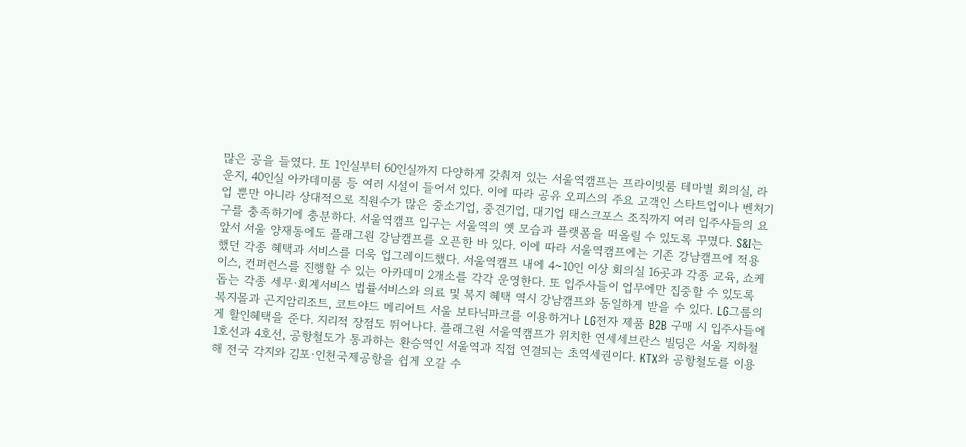많은 공을 들였다. 또 1인실부터 60인실까지 다양하게 갖춰져 있는 서울역캠프는 프라이빗룸 테마별 회의실, 라운지, 40인실 아카데미룸 등 여러 시설이 들어서 있다. 이에 따라 공유 오피스의 주요 고객인 스타트업이나 벤처기업 뿐만 아니라 상대적으로 직원수가 많은 중소기업, 중견기업, 대기업 태스크포스 조직까지 여러 입주사들의 요구를 충족하기에 충분하다. 서울역캠프 입구는 서울역의 옛 모습과 플랫폼을 떠올릴 수 있도록 꾸몄다. S&I는 앞서 서울 양재동에도 플래그원 강남캠프를 오픈한 바 있다. 이에 따라 서울역캠프에는 기존 강남캠프에 적용했던 각종 혜택과 서비스를 더욱 업그레이드했다. 서울역캠프 내에 4~10인 이상 회의실 16곳과 각종 교육, 쇼케이스, 컨퍼런스를 진행할 수 있는 아카데미 2개소를 각각 운영한다. 또 입주사들이 업무에만 집중할 수 있도록 돕는 각종 세무·회계서비스 법률서비스와 의료 및 복지 혜택 역시 강남캠프와 동일하게 받을 수 있다. LG그룹의 복지몰과 곤지암리조트, 코트야드 메리어트 서울 보타닉파크를 이용하거나 LG전자 제품 B2B 구매 시 입주사들에게 할인혜택을 준다. 지리적 장점도 뛰어나다. 플래그원 서울역캠프가 위치한 연세세브란스 빌딩은 서울 지하철 1호선과 4호선, 공항철도가 통과하는 환승역인 서울역과 직접 연결되는 초역세권이다. KTX와 공항철도를 이용해 전국 각지와 김포·인천국제공항을 쉽게 오갈 수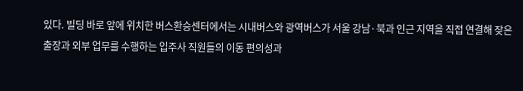있다. 빌딩 바로 앞에 위치한 버스환승센터에서는 시내버스와 광역버스가 서울 강남·북과 인근 지역을 직접 연결해 잦은 출장과 외부 업무를 수행하는 입주사 직원들의 이동 편의성과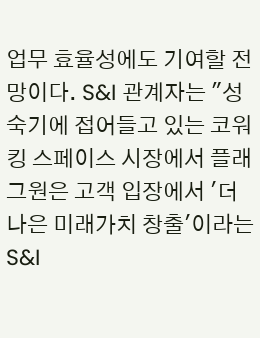업무 효율성에도 기여할 전망이다. S&I 관계자는 "성숙기에 접어들고 있는 코워킹 스페이스 시장에서 플래그원은 고객 입장에서 '더 나은 미래가치 창출'이라는 S&I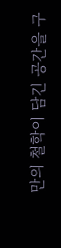만의 철학이 담긴 공간을 구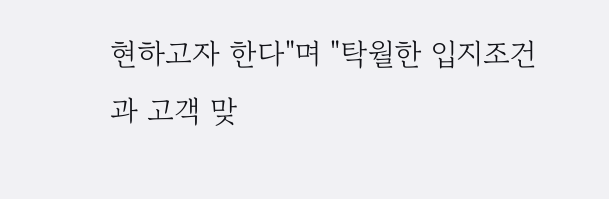현하고자 한다"며 "탁월한 입지조건과 고객 맞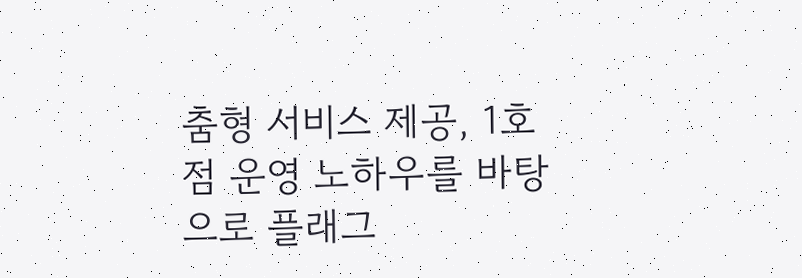춤형 서비스 제공, 1호점 운영 노하우를 바탕으로 플래그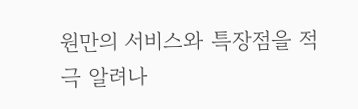원만의 서비스와 특장점을 적극 알려나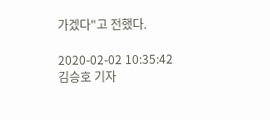가겠다"고 전했다.

2020-02-02 10:35:42 김승호 기자